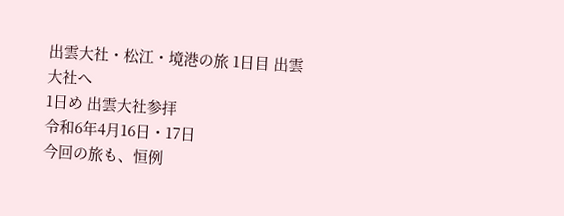出雲大社・松江・境港の旅 1日目 出雲大社へ
1日め 出雲大社参拝
令和6年4月16日・17日
今回の旅も、恒例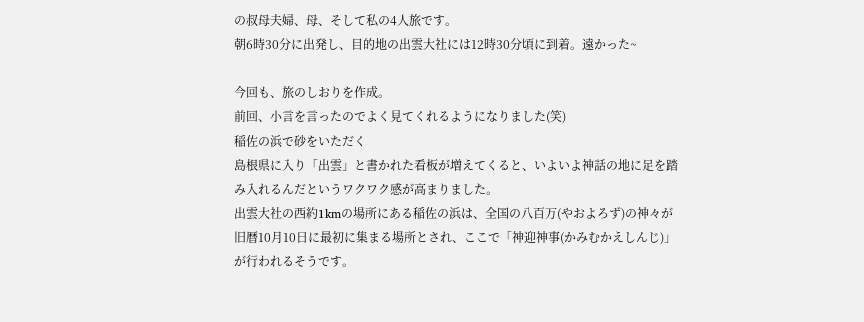の叔母夫婦、母、そして私の4人旅です。
朝6時30分に出発し、目的地の出雲大社には12時30分頃に到着。遠かった~

今回も、旅のしおりを作成。
前回、小言を言ったのでよく見てくれるようになりました(笑)
稲佐の浜で砂をいただく
島根県に入り「出雲」と書かれた看板が増えてくると、いよいよ神話の地に足を踏み入れるんだというワクワク感が高まりました。
出雲大社の西約1kmの場所にある稲佐の浜は、全国の八百万(やおよろず)の神々が旧暦10月10日に最初に集まる場所とされ、ここで「神迎神事(かみむかえしんじ)」が行われるそうです。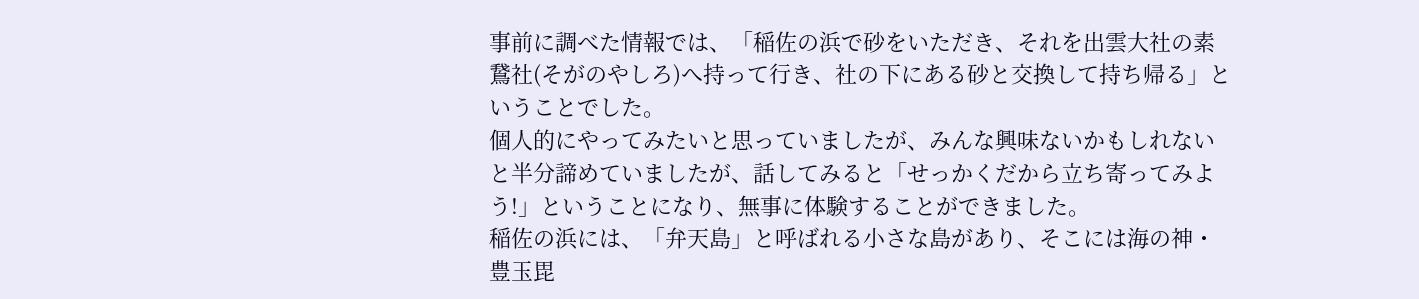事前に調べた情報では、「稲佐の浜で砂をいただき、それを出雲大社の素鵞社(そがのやしろ)へ持って行き、社の下にある砂と交換して持ち帰る」ということでした。
個人的にやってみたいと思っていましたが、みんな興味ないかもしれないと半分諦めていましたが、話してみると「せっかくだから立ち寄ってみよう!」ということになり、無事に体験することができました。
稲佐の浜には、「弁天島」と呼ばれる小さな島があり、そこには海の神・豊玉毘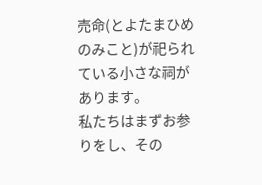売命(とよたまひめのみこと)が祀られている小さな祠があります。
私たちはまずお参りをし、その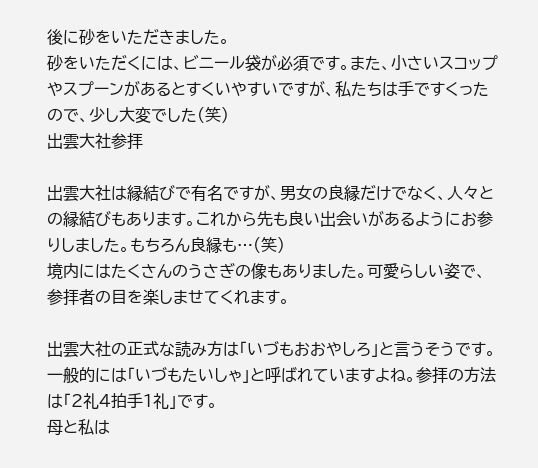後に砂をいただきました。
砂をいただくには、ビニール袋が必須です。また、小さいスコップやスプーンがあるとすくいやすいですが、私たちは手ですくったので、少し大変でした(笑)
出雲大社参拝

出雲大社は縁結びで有名ですが、男女の良縁だけでなく、人々との縁結びもあります。これから先も良い出会いがあるようにお参りしました。もちろん良縁も…(笑)
境内にはたくさんのうさぎの像もありました。可愛らしい姿で、参拝者の目を楽しませてくれます。

出雲大社の正式な読み方は「いづもおおやしろ」と言うそうです。一般的には「いづもたいしゃ」と呼ばれていますよね。参拝の方法は「2礼4拍手1礼」です。
母と私は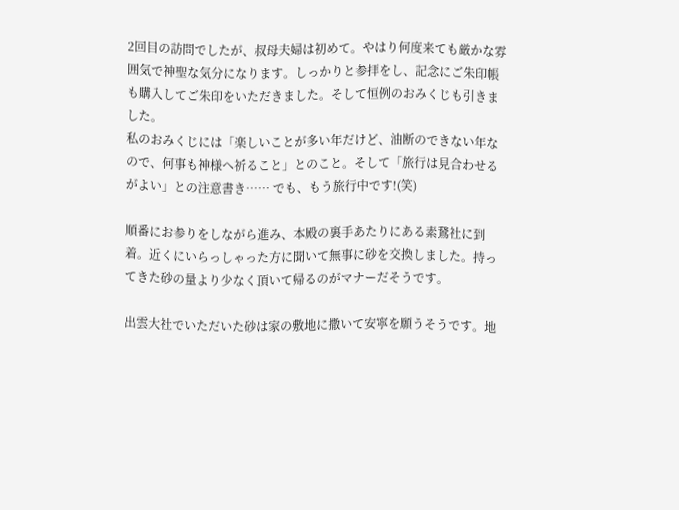2回目の訪問でしたが、叔母夫婦は初めて。やはり何度来ても厳かな雰囲気で神聖な気分になります。しっかりと参拝をし、記念にご朱印帳も購入してご朱印をいただきました。そして恒例のおみくじも引きました。
私のおみくじには「楽しいことが多い年だけど、油断のできない年なので、何事も神様へ祈ること」とのこと。そして「旅行は見合わせるがよい」との注意書き…… でも、もう旅行中です!(笑)

順番にお参りをしながら進み、本殿の裏手あたりにある素鵞社に到着。近くにいらっしゃった方に聞いて無事に砂を交換しました。持ってきた砂の量より少なく頂いて帰るのがマナーだそうです。

出雲大社でいただいた砂は家の敷地に撒いて安寧を願うそうです。地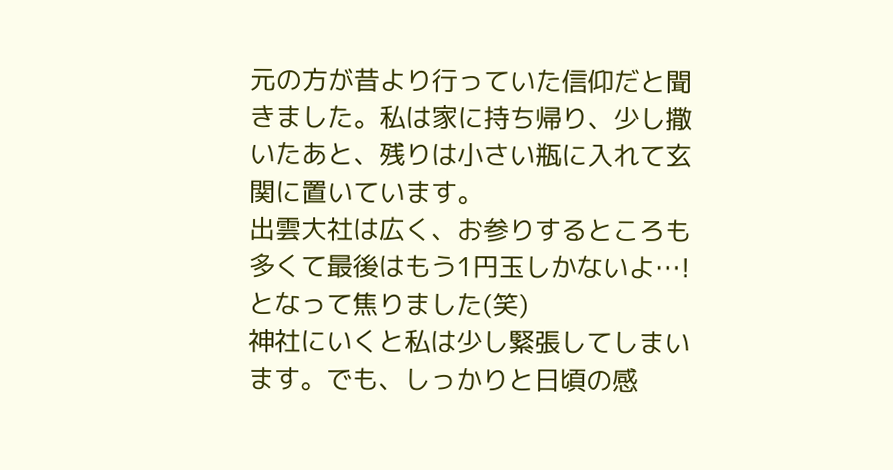元の方が昔より行っていた信仰だと聞きました。私は家に持ち帰り、少し撒いたあと、残りは小さい瓶に入れて玄関に置いています。
出雲大社は広く、お参りするところも多くて最後はもう1円玉しかないよ…!となって焦りました(笑)
神社にいくと私は少し緊張してしまいます。でも、しっかりと日頃の感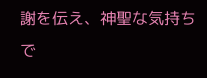謝を伝え、神聖な気持ちで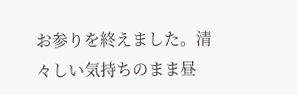お参りを終えました。清々しい気持ちのまま昼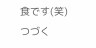食です(笑) つづく